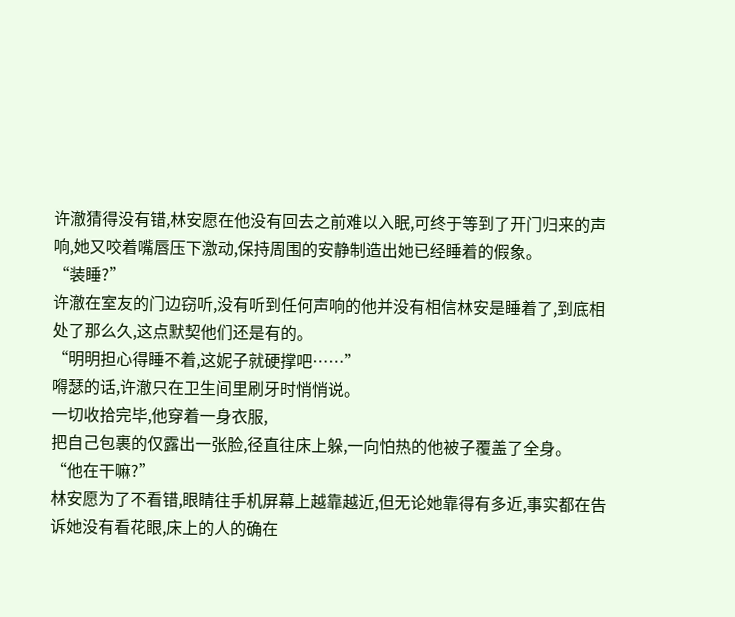许澈猜得没有错,林安愿在他没有回去之前难以入眠,可终于等到了开门归来的声响,她又咬着嘴唇压下激动,保持周围的安静制造出她已经睡着的假象。
“装睡?”
许澈在室友的门边窃听,没有听到任何声响的他并没有相信林安是睡着了,到底相处了那么久,这点默契他们还是有的。
“明明担心得睡不着,这妮子就硬撑吧……”
嘚瑟的话,许澈只在卫生间里刷牙时悄悄说。
一切收拾完毕,他穿着一身衣服,
把自己包裹的仅露出一张脸,径直往床上躲,一向怕热的他被子覆盖了全身。
“他在干嘛?”
林安愿为了不看错,眼睛往手机屏幕上越靠越近,但无论她靠得有多近,事实都在告诉她没有看花眼,床上的人的确在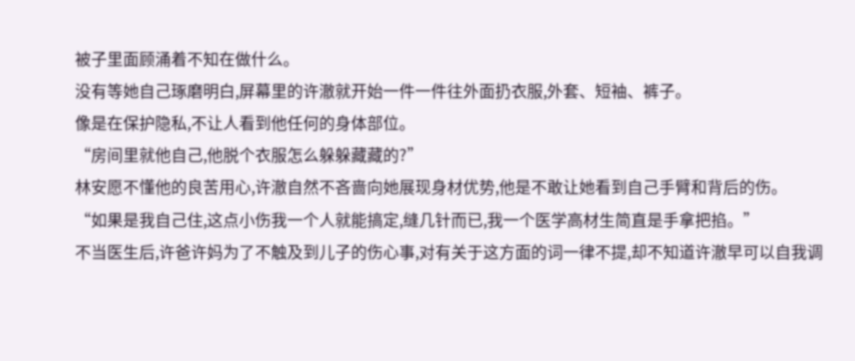被子里面顾涌着不知在做什么。
没有等她自己琢磨明白,屏幕里的许澈就开始一件一件往外面扔衣服,外套、短袖、裤子。
像是在保护隐私,不让人看到他任何的身体部位。
“房间里就他自己,他脱个衣服怎么躲躲藏藏的?”
林安愿不懂他的良苦用心,许澈自然不吝啬向她展现身材优势,他是不敢让她看到自己手臂和背后的伤。
“如果是我自己住,这点小伤我一个人就能搞定,缝几针而已,我一个医学高材生简直是手拿把掐。”
不当医生后,许爸许妈为了不触及到儿子的伤心事,对有关于这方面的词一律不提,却不知道许澈早可以自我调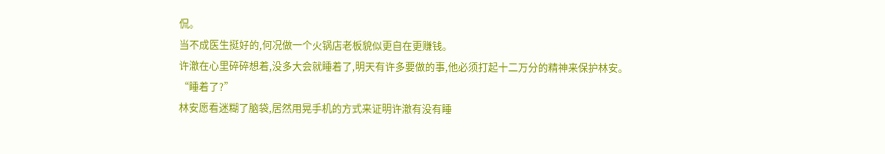侃。
当不成医生挺好的,何况做一个火锅店老板貌似更自在更赚钱。
许澈在心里碎碎想着,没多大会就睡着了,明天有许多要做的事,他必须打起十二万分的精神来保护林安。
“睡着了?”
林安愿看迷糊了脑袋,居然用晃手机的方式来证明许澈有没有睡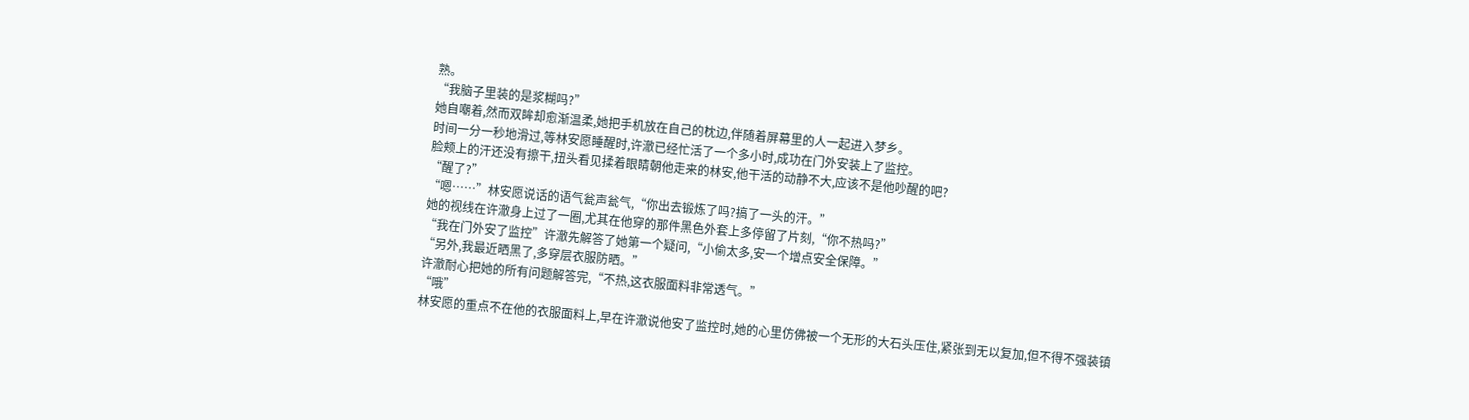熟。
“我脑子里装的是浆糊吗?”
她自嘲着,然而双眸却愈渐温柔,她把手机放在自己的枕边,伴随着屏幕里的人一起进入梦乡。
时间一分一秒地滑过,等林安愿睡醒时,许澈已经忙活了一个多小时,成功在门外安装上了监控。
脸颊上的汗还没有擦干,扭头看见揉着眼睛朝他走来的林安,他干活的动静不大,应该不是他吵醒的吧?
“醒了?”
“嗯……”林安愿说话的语气瓮声瓮气,“你出去锻炼了吗?搞了一头的汗。”
她的视线在许澈身上过了一圈,尤其在他穿的那件黑色外套上多停留了片刻,“你不热吗?”
“我在门外安了监控”许澈先解答了她第一个疑问,“小偷太多,安一个增点安全保障。”
“另外,我最近晒黑了,多穿层衣服防晒。”
许澈耐心把她的所有问题解答完,“不热,这衣服面料非常透气。”
“哦”
林安愿的重点不在他的衣服面料上,早在许澈说他安了监控时,她的心里仿佛被一个无形的大石头压住,紧张到无以复加,但不得不强装镇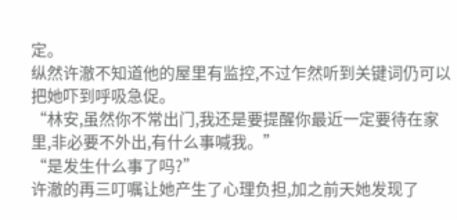定。
纵然许澈不知道他的屋里有监控,不过乍然听到关键词仍可以把她吓到呼吸急促。
“林安,虽然你不常出门,我还是要提醒你最近一定要待在家里,非必要不外出,有什么事喊我。”
“是发生什么事了吗?”
许澈的再三叮嘱让她产生了心理负担,加之前天她发现了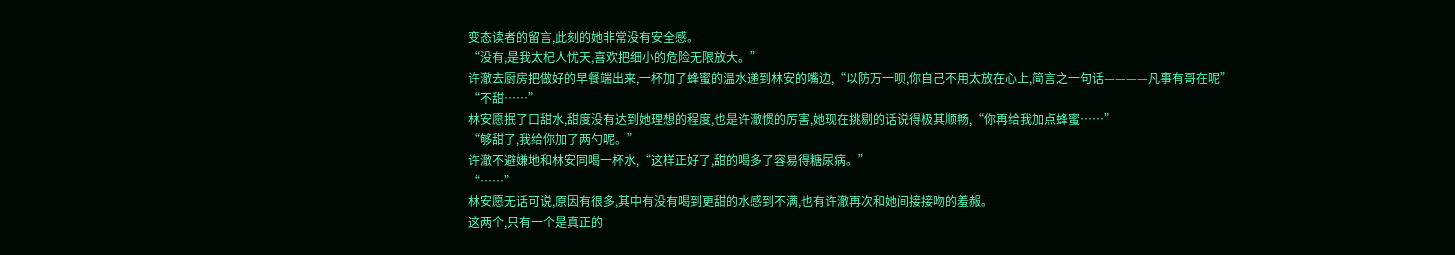变态读者的留言,此刻的她非常没有安全感。
“没有,是我太杞人忧天,喜欢把细小的危险无限放大。”
许澈去厨房把做好的早餐端出来,一杯加了蜂蜜的温水递到林安的嘴边,“以防万一呗,你自己不用太放在心上,简言之一句话————凡事有哥在呢”
“不甜……”
林安愿抿了口甜水,甜度没有达到她理想的程度,也是许澈惯的厉害,她现在挑剔的话说得极其顺畅,“你再给我加点蜂蜜……”
“够甜了,我给你加了两勺呢。”
许澈不避嫌地和林安同喝一杯水,“这样正好了,甜的喝多了容易得糖尿病。”
“……”
林安愿无话可说,原因有很多,其中有没有喝到更甜的水感到不满,也有许澈再次和她间接接吻的羞赧。
这两个,只有一个是真正的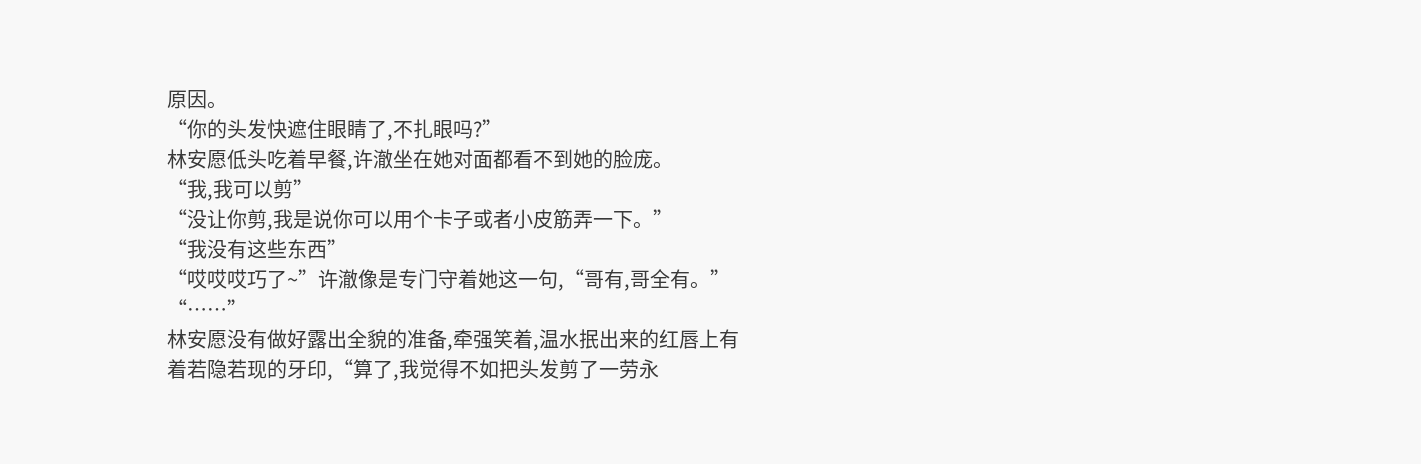原因。
“你的头发快遮住眼睛了,不扎眼吗?”
林安愿低头吃着早餐,许澈坐在她对面都看不到她的脸庞。
“我,我可以剪”
“没让你剪,我是说你可以用个卡子或者小皮筋弄一下。”
“我没有这些东西”
“哎哎哎巧了~”许澈像是专门守着她这一句,“哥有,哥全有。”
“……”
林安愿没有做好露出全貌的准备,牵强笑着,温水抿出来的红唇上有着若隐若现的牙印,“算了,我觉得不如把头发剪了一劳永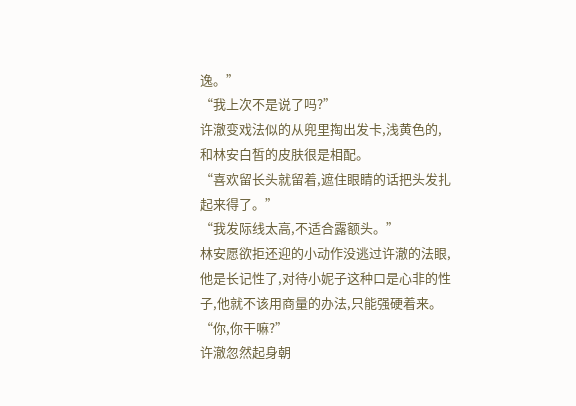逸。”
“我上次不是说了吗?”
许澈变戏法似的从兜里掏出发卡,浅黄色的,和林安白皙的皮肤很是相配。
“喜欢留长头就留着,遮住眼睛的话把头发扎起来得了。”
“我发际线太高,不适合露额头。”
林安愿欲拒还迎的小动作没逃过许澈的法眼,他是长记性了,对待小妮子这种口是心非的性子,他就不该用商量的办法,只能强硬着来。
“你,你干嘛?”
许澈忽然起身朝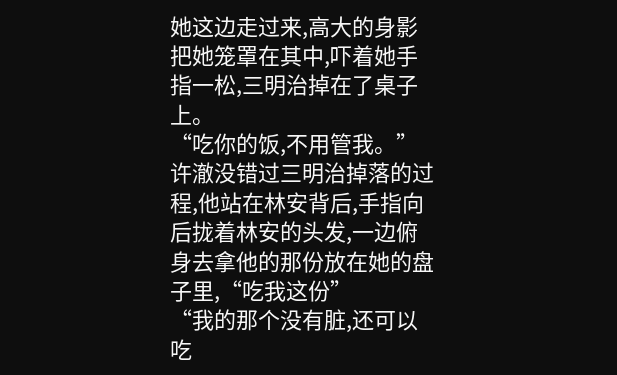她这边走过来,高大的身影把她笼罩在其中,吓着她手指一松,三明治掉在了桌子上。
“吃你的饭,不用管我。”
许澈没错过三明治掉落的过程,他站在林安背后,手指向后拢着林安的头发,一边俯身去拿他的那份放在她的盘子里,“吃我这份”
“我的那个没有脏,还可以吃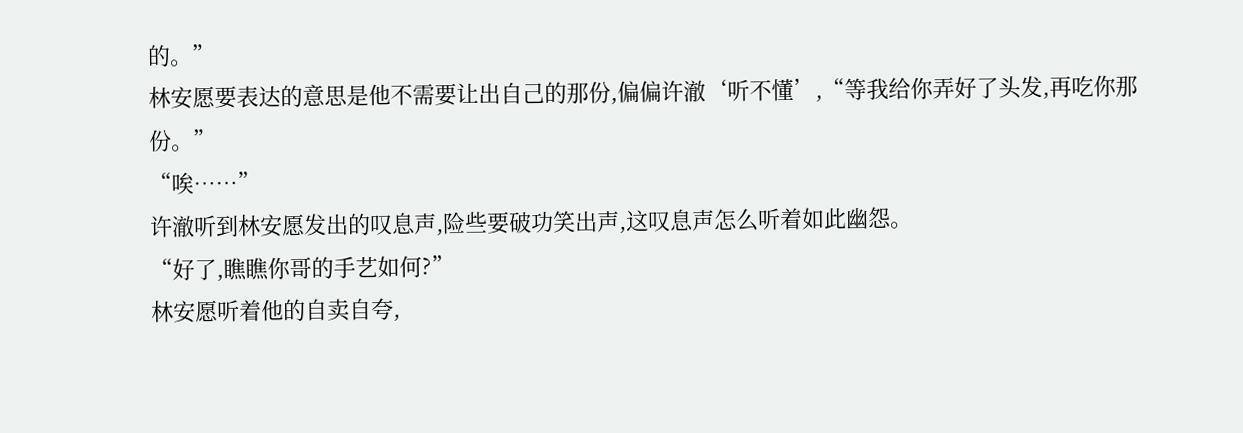的。”
林安愿要表达的意思是他不需要让出自己的那份,偏偏许澈‘听不懂’,“等我给你弄好了头发,再吃你那份。”
“唉……”
许澈听到林安愿发出的叹息声,险些要破功笑出声,这叹息声怎么听着如此幽怨。
“好了,瞧瞧你哥的手艺如何?”
林安愿听着他的自卖自夸,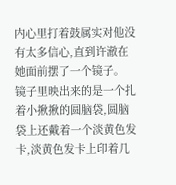内心里打着鼓属实对他没有太多信心,直到许澈在她面前摆了一个镜子。
镜子里映出来的是一个扎着小揪揪的圆脑袋,圆脑袋上还戴着一个淡黄色发卡,淡黄色发卡上印着几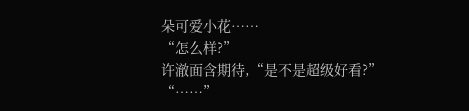朵可爱小花……
“怎么样?”
许澈面含期待,“是不是超级好看?”
“……”